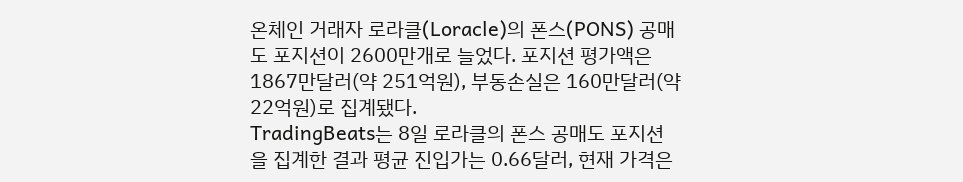온체인 거래자 로라클(Loracle)의 폰스(PONS) 공매도 포지션이 2600만개로 늘었다. 포지션 평가액은 1867만달러(약 251억원), 부동손실은 160만달러(약 22억원)로 집계됐다.
TradingBeats는 8일 로라클의 폰스 공매도 포지션을 집계한 결과 평균 진입가는 0.66달러, 현재 가격은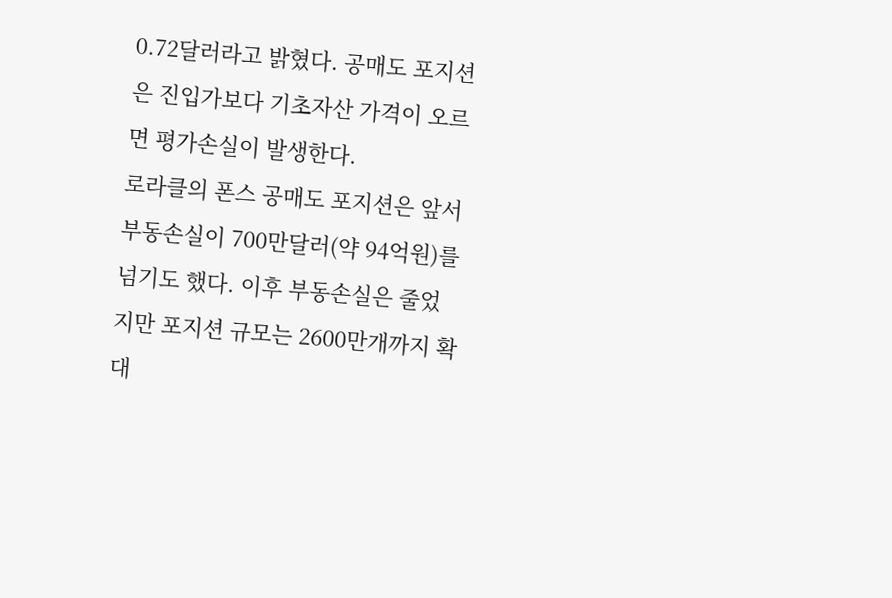0.72달러라고 밝혔다. 공매도 포지션은 진입가보다 기초자산 가격이 오르면 평가손실이 발생한다.
로라클의 폰스 공매도 포지션은 앞서 부동손실이 700만달러(약 94억원)를 넘기도 했다. 이후 부동손실은 줄었지만 포지션 규모는 2600만개까지 확대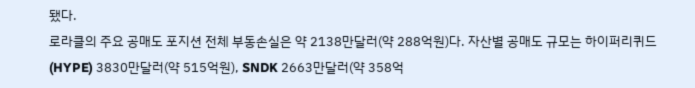됐다.
로라클의 주요 공매도 포지션 전체 부동손실은 약 2138만달러(약 288억원)다. 자산별 공매도 규모는 하이퍼리퀴드(HYPE) 3830만달러(약 515억원), SNDK 2663만달러(약 358억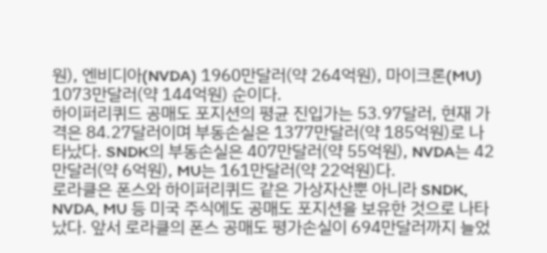원), 엔비디아(NVDA) 1960만달러(약 264억원), 마이크론(MU) 1073만달러(약 144억원) 순이다.
하이퍼리퀴드 공매도 포지션의 평균 진입가는 53.97달러, 현재 가격은 84.27달러이며 부동손실은 1377만달러(약 185억원)로 나타났다. SNDK의 부동손실은 407만달러(약 55억원), NVDA는 42만달러(약 6억원), MU는 161만달러(약 22억원)다.
로라클은 폰스와 하이퍼리퀴드 같은 가상자산뿐 아니라 SNDK, NVDA, MU 등 미국 주식에도 공매도 포지션을 보유한 것으로 나타났다. 앞서 로라클의 폰스 공매도 평가손실이 694만달러까지 늘었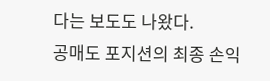다는 보도도 나왔다.
공매도 포지션의 최종 손익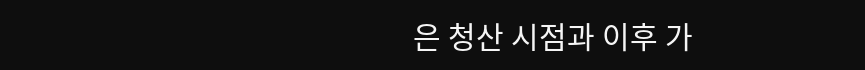은 청산 시점과 이후 가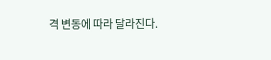격 변동에 따라 달라진다.